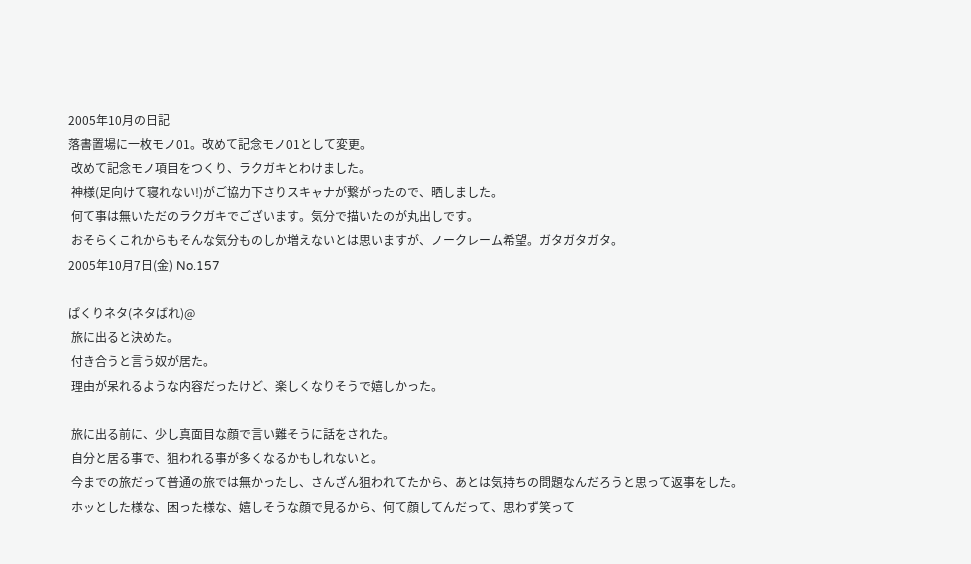2005年10月の日記
落書置場に一枚モノ01。改めて記念モノ01として変更。
 改めて記念モノ項目をつくり、ラクガキとわけました。
 神様(足向けて寝れない!)がご協力下さりスキャナが繋がったので、晒しました。
 何て事は無いただのラクガキでございます。気分で描いたのが丸出しです。
 おそらくこれからもそんな気分ものしか増えないとは思いますが、ノークレーム希望。ガタガタガタ。
2005年10月7日(金) No.157

ぱくりネタ(ネタばれ)@
 旅に出ると決めた。
 付き合うと言う奴が居た。
 理由が呆れるような内容だったけど、楽しくなりそうで嬉しかった。

 旅に出る前に、少し真面目な顔で言い難そうに話をされた。
 自分と居る事で、狙われる事が多くなるかもしれないと。
 今までの旅だって普通の旅では無かったし、さんざん狙われてたから、あとは気持ちの問題なんだろうと思って返事をした。
 ホッとした様な、困った様な、嬉しそうな顔で見るから、何て顔してんだって、思わず笑って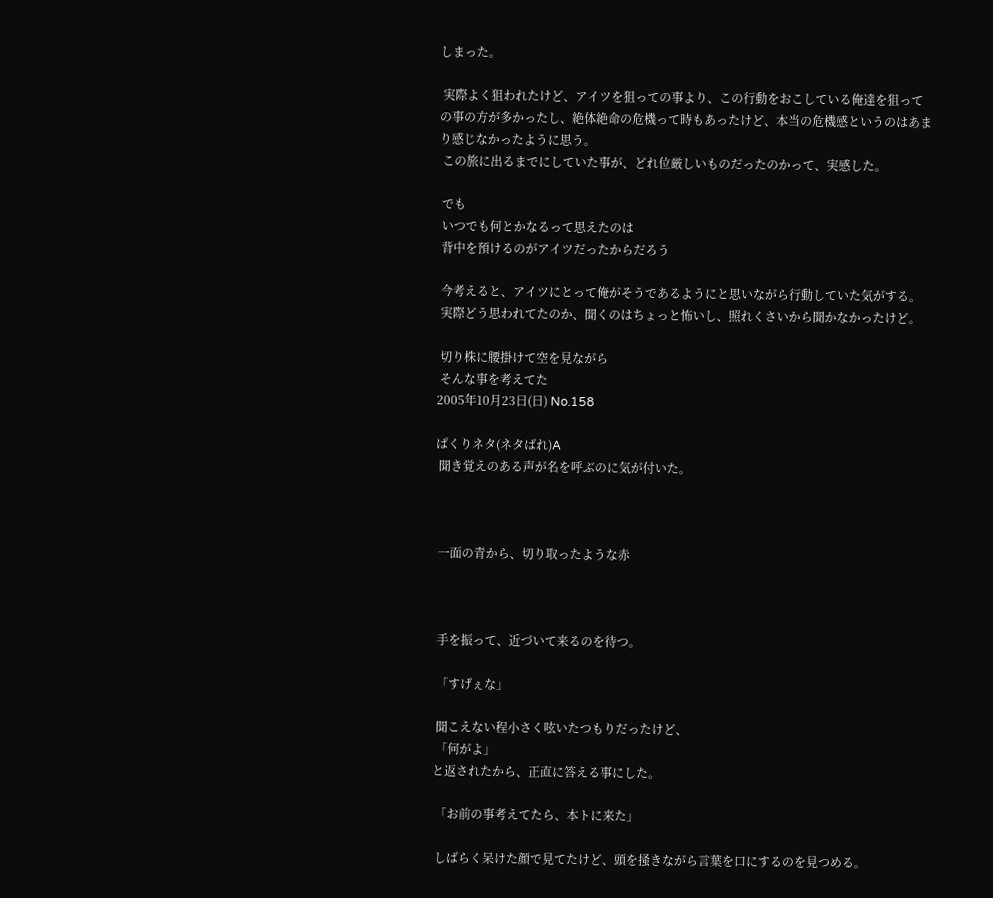しまった。

 実際よく狙われたけど、アイツを狙っての事より、この行動をおこしている俺達を狙っての事の方が多かったし、絶体絶命の危機って時もあったけど、本当の危機感というのはあまり感じなかったように思う。
 この旅に出るまでにしていた事が、どれ位厳しいものだったのかって、実感した。

 でも
 いつでも何とかなるって思えたのは
 背中を預けるのがアイツだったからだろう

 今考えると、アイツにとって俺がそうであるようにと思いながら行動していた気がする。
 実際どう思われてたのか、聞くのはちょっと怖いし、照れくさいから聞かなかったけど。

 切り株に腰掛けて空を見ながら
 そんな事を考えてた
2005年10月23日(日) No.158

ぱくりネタ(ネタばれ)A
 聞き覚えのある声が名を呼ぶのに気が付いた。



 一面の青から、切り取ったような赤



 手を振って、近づいて来るのを待つ。

 「すげぇな」

 聞こえない程小さく呟いたつもりだったけど、
 「何がよ」
と返されたから、正直に答える事にした。

 「お前の事考えてたら、本トに来た」

 しばらく呆けた顔で見てたけど、頭を掻きながら言葉を口にするのを見つめる。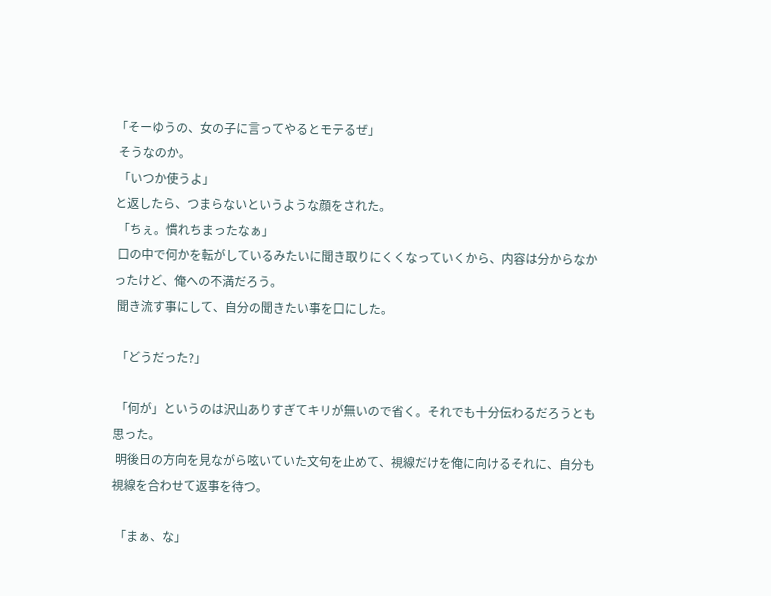「そーゆうの、女の子に言ってやるとモテるぜ」
 そうなのか。
 「いつか使うよ」
と返したら、つまらないというような顔をされた。
 「ちぇ。慣れちまったなぁ」
 口の中で何かを転がしているみたいに聞き取りにくくなっていくから、内容は分からなかったけど、俺への不満だろう。
 聞き流す事にして、自分の聞きたい事を口にした。

 「どうだった?」

 「何が」というのは沢山ありすぎてキリが無いので省く。それでも十分伝わるだろうとも思った。
 明後日の方向を見ながら呟いていた文句を止めて、視線だけを俺に向けるそれに、自分も視線を合わせて返事を待つ。

 「まぁ、な」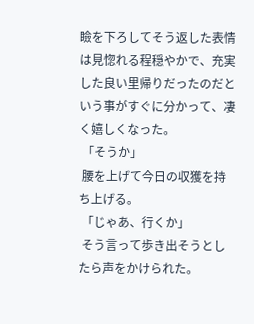瞼を下ろしてそう返した表情は見惚れる程穏やかで、充実した良い里帰りだったのだという事がすぐに分かって、凄く嬉しくなった。
 「そうか」
 腰を上げて今日の収獲を持ち上げる。
 「じゃあ、行くか」
 そう言って歩き出そうとしたら声をかけられた。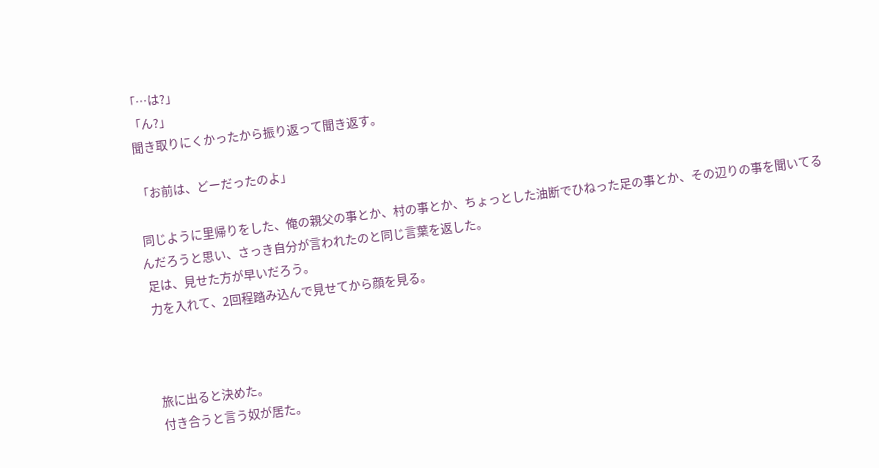「…は?」
 「ん?」
 聞き取りにくかったから振り返って聞き返す。

 「お前は、どーだったのよ」

 同じように里帰りをした、俺の親父の事とか、村の事とか、ちょっとした油断でひねった足の事とか、その辺りの事を聞いてるんだろうと思い、さっき自分が言われたのと同じ言葉を返した。
 足は、見せた方が早いだろう。
 力を入れて、2回程踏み込んで見せてから顔を見る。



 旅に出ると決めた。
 付き合うと言う奴が居た。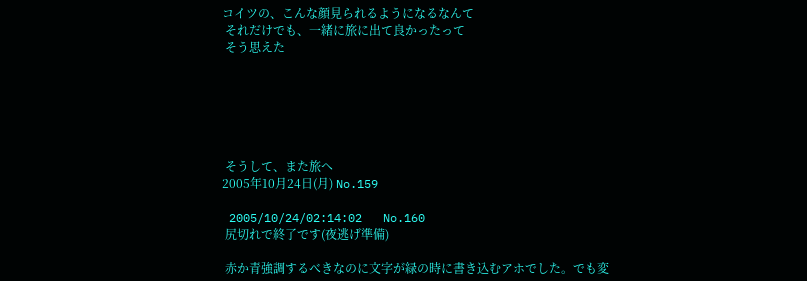コイツの、こんな顔見られるようになるなんて
 それだけでも、一緒に旅に出て良かったって
 そう思えた






 そうして、また旅へ
2005年10月24日(月) No.159

 2005/10/24/02:14:02   No.160
 尻切れで終了です(夜逃げ準備)

 赤か青強調するべきなのに文字が緑の時に書き込むアホでした。でも変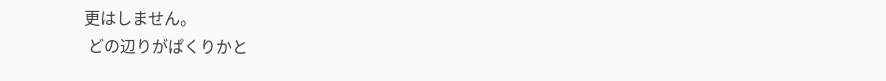更はしません。
 どの辺りがぱくりかと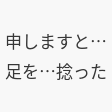申しますと…足を…捻った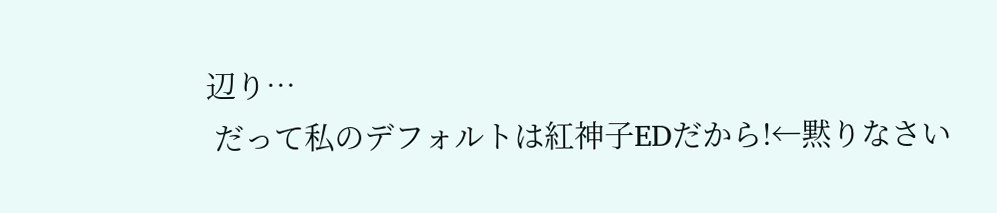辺り…
 だって私のデフォルトは紅神子EDだから!←黙りなさい